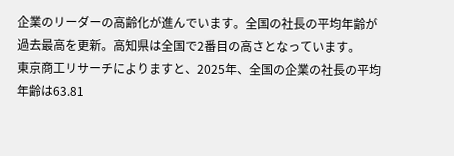企業のリーダーの高齢化が進んでいます。全国の社長の平均年齢が過去最高を更新。高知県は全国で2番目の高さとなっています。
東京商工リサーチによりますと、2025年、全国の企業の社長の平均年齢は63.81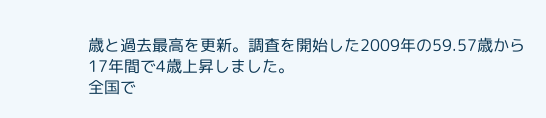歳と過去最高を更新。調査を開始した2009年の59.57歳から17年間で4歳上昇しました。
全国で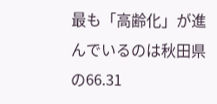最も「高齢化」が進んでいるのは秋田県の66.31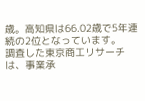歳。高知県は66.02歳で5年連続の2位となっています。
調査した東京商工リサーチは、事業承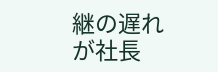継の遅れが社長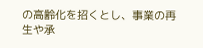の高齢化を招くとし、事業の再生や承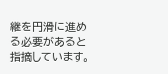継を円滑に進める必要があると指摘しています。